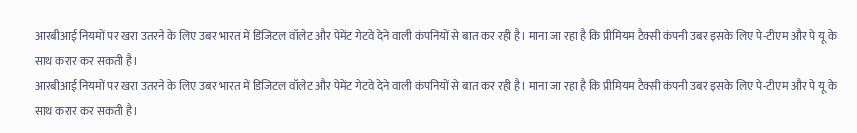आरबीआई नियमों पर खरा उतरने के लिए उबर भारत में डिजिटल वॉलेट और पेमेंट गेटवे देने वाली कंपनियों से बात कर रही है। माना जा रहा है कि प्रीमियम टैक्सी कंपनी उबर इसके लिए पे-टीएम और पे यू के साथ करार कर सकती है।
आरबीआई नियमों पर खरा उतरने के लिए उबर भारत में डिजिटल वॉलेट और पेमेंट गेटवे देने वाली कंपनियों से बात कर रही है। माना जा रहा है कि प्रीमियम टैक्सी कंपनी उबर इसके लिए पे-टीएम और पे यू के साथ करार कर सकती है।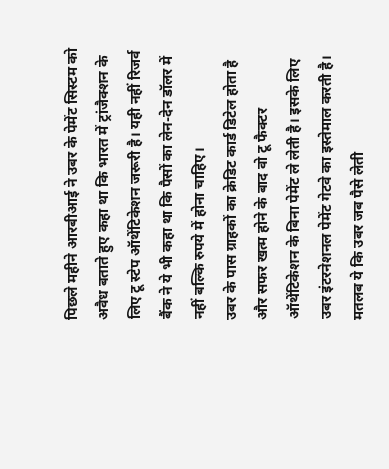पिछले महीने आरबीआई ने उबर के पेमेंट सिस्टम को अवैध बताते हुए कहा था कि भारत में ट्रांजैक्शन के लिए टू स्टेप ऑथेंटिकेशन जरूरी है। यही नहीं रिजर्व बैंक ने ये भी कहा था कि पैसों का लेन-देन डॉलर में नहीं बल्कि रुपये में होना चाहिए।
उबर के पास ग्राहकों का क्रेडिट कार्ड डिटेल होता है और सफर खत्म होने के बाद वो टू फैक्टर ऑथेंटिकेशन के बिना पेमेंट ले लेती है। इसके लिए उबर इंटरनेशनल पेमेंट गेटवे का इस्तेमाल करती है। मतलब ये कि उबर जब पैसे लेती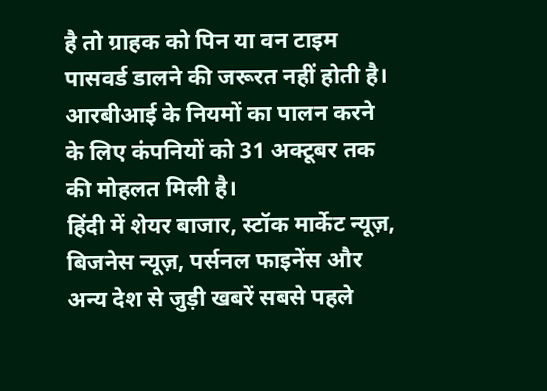है तो ग्राहक को पिन या वन टाइम पासवर्ड डालने की जरूरत नहीं होती है। आरबीआई के नियमों का पालन करने के लिए कंपनियों को 31 अक्टूबर तक की मोहलत मिली है।
हिंदी में शेयर बाजार, स्टॉक मार्केट न्यूज़, बिजनेस न्यूज़, पर्सनल फाइनेंस और अन्य देश से जुड़ी खबरें सबसे पहले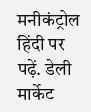मनीकंट्रोल हिंदी पर पढ़ें. डेली मार्केट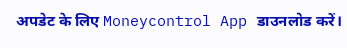अपडेट के लिए Moneycontrol App डाउनलोड करें।